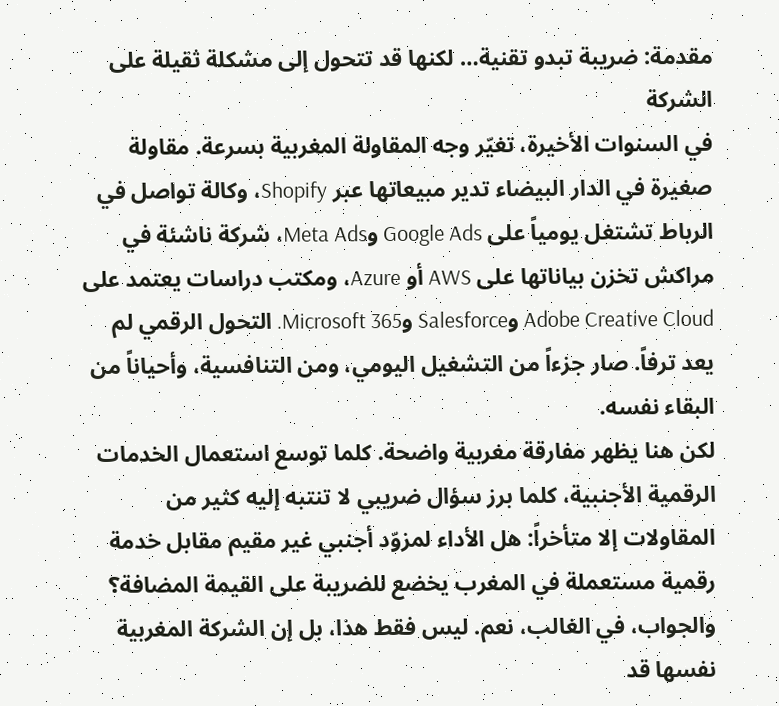مقدمة: ضريبة تبدو تقنية… لكنها قد تتحول إلى مشكلة ثقيلة على الشركة
في السنوات الأخيرة، تغيّر وجه المقاولة المغربية بسرعة. مقاولة صغيرة في الدار البيضاء تدير مبيعاتها عبر Shopify، وكالة تواصل في الرباط تشتغل يومياً على Google Ads وMeta Ads، شركة ناشئة في مراكش تخزن بياناتها على AWS أو Azure، ومكتب دراسات يعتمد على Adobe Creative Cloud وSalesforce وMicrosoft 365. التحول الرقمي لم يعد ترفاً. صار جزءاً من التشغيل اليومي، ومن التنافسية، وأحياناً من البقاء نفسه.
لكن هنا يظهر مفارقة مغربية واضحة. كلما توسع استعمال الخدمات الرقمية الأجنبية، كلما برز سؤال ضريبي لا تنتبه إليه كثير من المقاولات إلا متأخراً: هل الأداء لمزوّد أجنبي غير مقيم مقابل خدمة رقمية مستعملة في المغرب يخضع للضريبة على القيمة المضافة؟ والجواب، في الغالب، نعم. ليس فقط هذا، بل إن الشركة المغربية نفسها قد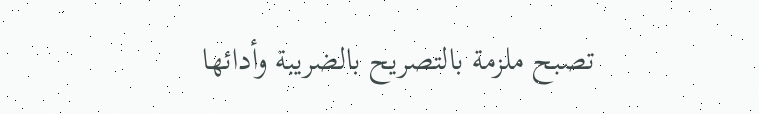تصبح ملزمة بالتصريح بالضريبة وأدائها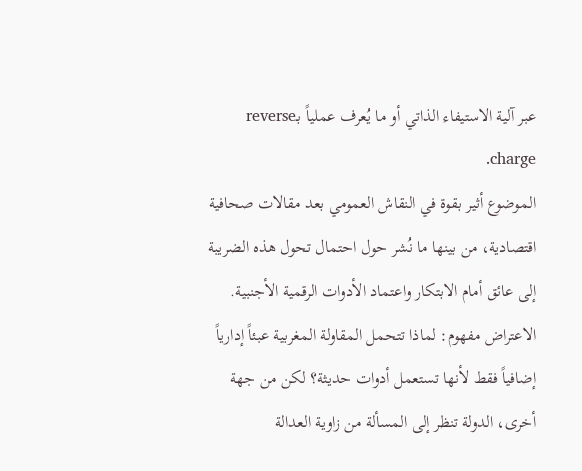عبر آلية الاستيفاء الذاتي أو ما يُعرف عملياً بـreverse charge.
الموضوع أثير بقوة في النقاش العمومي بعد مقالات صحافية اقتصادية، من بينها ما نُشر حول احتمال تحول هذه الضريبة إلى عائق أمام الابتكار واعتماد الأدوات الرقمية الأجنبية. الاعتراض مفهوم: لماذا تتحمل المقاولة المغربية عبئاً إدارياً إضافياً فقط لأنها تستعمل أدوات حديثة؟ لكن من جهة أخرى، الدولة تنظر إلى المسألة من زاوية العدالة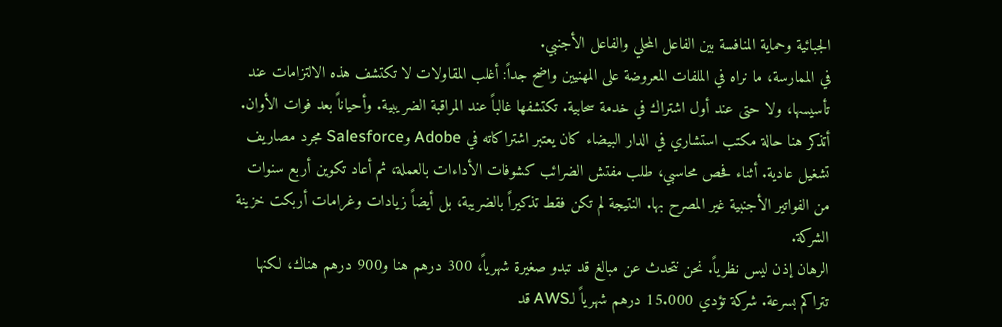الجبائية وحماية المنافسة بين الفاعل المحلي والفاعل الأجنبي.
في الممارسة، ما نراه في الملفات المعروضة على المهنيين واضح جداً: أغلب المقاولات لا تكتشف هذه الالتزامات عند تأسيسها، ولا حتى عند أول اشتراك في خدمة سحابية. تكتشفها غالباً عند المراقبة الضريبية. وأحياناً بعد فوات الأوان. أتذكر هنا حالة مكتب استشاري في الدار البيضاء كان يعتبر اشتراكاته في Adobe وSalesforce مجرد مصاريف تشغيل عادية. أثناء فحص محاسبي، طلب مفتش الضرائب كشوفات الأداءات بالعملة، ثم أعاد تكوين أربع سنوات من الفواتير الأجنبية غير المصرح بها. النتيجة لم تكن فقط تذكيراً بالضريبة، بل أيضاً زيادات وغرامات أربكت خزينة الشركة.
الرهان إذن ليس نظرياً. نحن نتحدث عن مبالغ قد تبدو صغيرة شهرياً، 300 درهم هنا و900 درهم هناك، لكنها تتراكم بسرعة. شركة تؤدي 15.000 درهم شهرياً لـAWS قد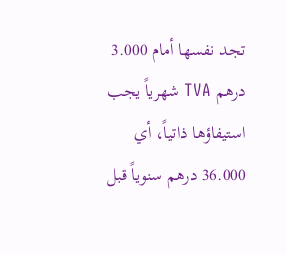تجد نفسها أمام 3.000 درهم TVA شهرياً يجب استيفاؤها ذاتياً، أي 36.000 درهم سنوياً قبل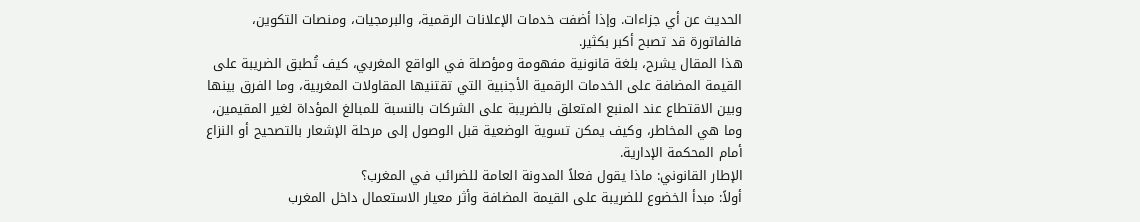الحديث عن أي جزاءات. وإذا أضفت خدمات الإعلانات الرقمية، والبرمجيات، ومنصات التكوين، فالفاتورة قد تصبح أكبر بكثير.
هذا المقال يشرح، بلغة قانونية مفهومة ومؤصلة في الواقع المغربي، كيف تُطبق الضريبة على القيمة المضافة على الخدمات الرقمية الأجنبية التي تقتنيها المقاولات المغربية، وما الفرق بينها وبين الاقتطاع عند المنبع المتعلق بالضريبة على الشركات بالنسبة للمبالغ المؤداة لغير المقيمين، وما هي المخاطر، وكيف يمكن تسوية الوضعية قبل الوصول إلى مرحلة الإشعار بالتصحيح أو النزاع أمام المحكمة الإدارية.
الإطار القانوني: ماذا يقول فعلاً المدونة العامة للضرائب في المغرب؟
أولاً: مبدأ الخضوع للضريبة على القيمة المضافة وأثر معيار الاستعمال داخل المغرب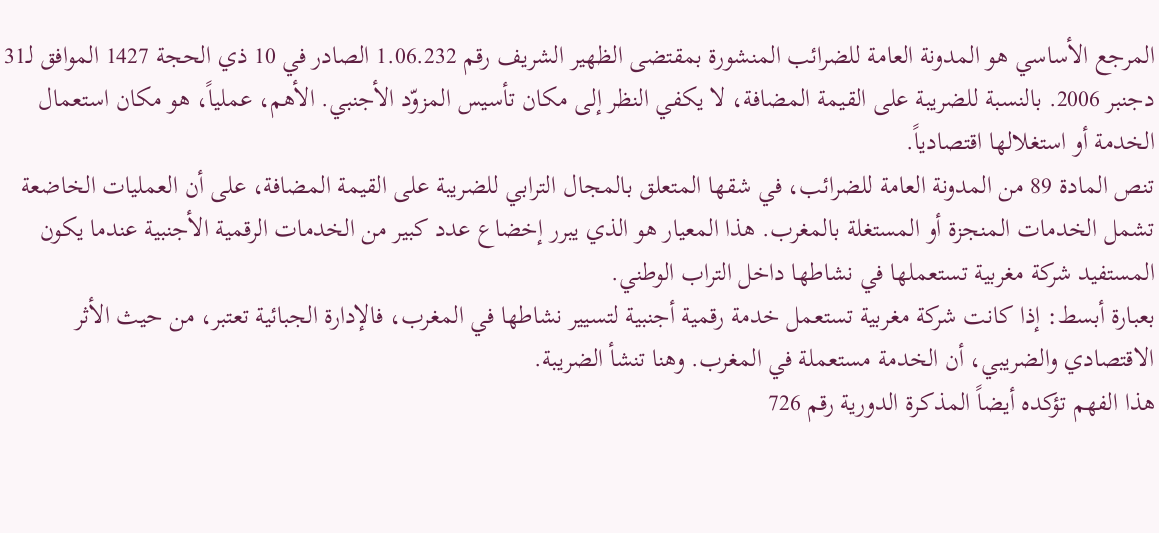المرجع الأساسي هو المدونة العامة للضرائب المنشورة بمقتضى الظهير الشريف رقم 1.06.232 الصادر في 10 ذي الحجة 1427 الموافق لـ31 دجنبر 2006. بالنسبة للضريبة على القيمة المضافة، لا يكفي النظر إلى مكان تأسيس المزوّد الأجنبي. الأهم، عملياً، هو مكان استعمال الخدمة أو استغلالها اقتصادياً.
تنص المادة 89 من المدونة العامة للضرائب، في شقها المتعلق بالمجال الترابي للضريبة على القيمة المضافة، على أن العمليات الخاضعة تشمل الخدمات المنجزة أو المستغلة بالمغرب. هذا المعيار هو الذي يبرر إخضاع عدد كبير من الخدمات الرقمية الأجنبية عندما يكون المستفيد شركة مغربية تستعملها في نشاطها داخل التراب الوطني.
بعبارة أبسط: إذا كانت شركة مغربية تستعمل خدمة رقمية أجنبية لتسيير نشاطها في المغرب، فالإدارة الجبائية تعتبر، من حيث الأثر الاقتصادي والضريبي، أن الخدمة مستعملة في المغرب. وهنا تنشأ الضريبة.
هذا الفهم تؤكده أيضاً المذكرة الدورية رقم 726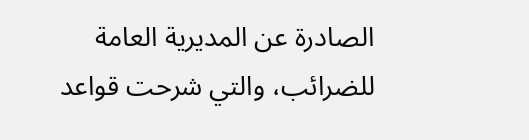الصادرة عن المديرية العامة للضرائب، والتي شرحت قواعد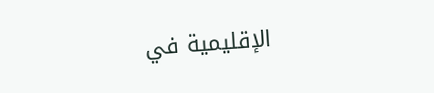الإقليمية في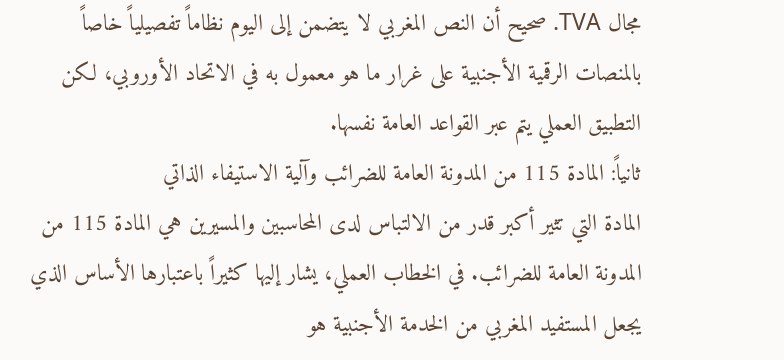مجال TVA. صحيح أن النص المغربي لا يتضمن إلى اليوم نظاماً تفصيلياً خاصاً بالمنصات الرقمية الأجنبية على غرار ما هو معمول به في الاتحاد الأوروبي، لكن التطبيق العملي يتم عبر القواعد العامة نفسها.
ثانياً: المادة 115 من المدونة العامة للضرائب وآلية الاستيفاء الذاتي
المادة التي تثير أكبر قدر من الالتباس لدى المحاسبين والمسيرين هي المادة 115 من المدونة العامة للضرائب. في الخطاب العملي، يشار إليها كثيراً باعتبارها الأساس الذي يجعل المستفيد المغربي من الخدمة الأجنبية هو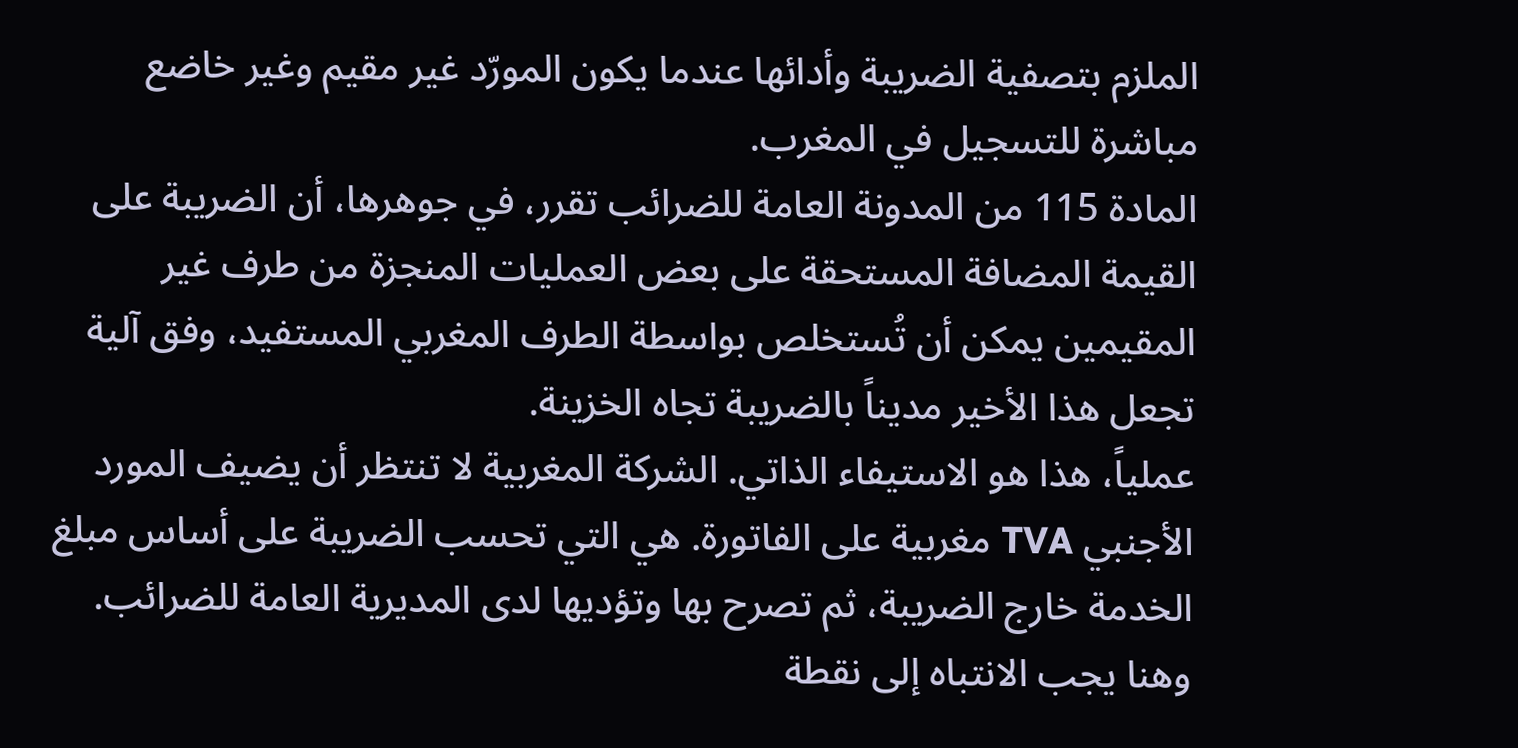الملزم بتصفية الضريبة وأدائها عندما يكون المورّد غير مقيم وغير خاضع مباشرة للتسجيل في المغرب.
المادة 115 من المدونة العامة للضرائب تقرر، في جوهرها، أن الضريبة على القيمة المضافة المستحقة على بعض العمليات المنجزة من طرف غير المقيمين يمكن أن تُستخلص بواسطة الطرف المغربي المستفيد، وفق آلية تجعل هذا الأخير مديناً بالضريبة تجاه الخزينة.
عملياً، هذا هو الاستيفاء الذاتي. الشركة المغربية لا تنتظر أن يضيف المورد الأجنبي TVA مغربية على الفاتورة. هي التي تحسب الضريبة على أساس مبلغ الخدمة خارج الضريبة، ثم تصرح بها وتؤديها لدى المديرية العامة للضرائب.
وهنا يجب الانتباه إلى نقطة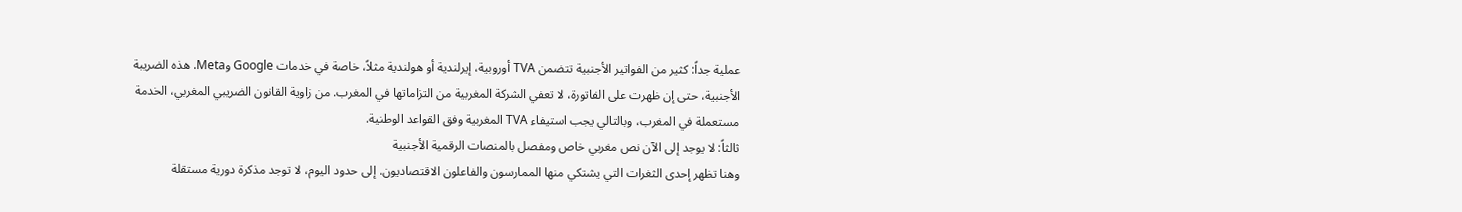عملية جداً: كثير من الفواتير الأجنبية تتضمن TVA أوروبية، إيرلندية أو هولندية مثلاً، خاصة في خدمات Google وMeta. هذه الضريبة الأجنبية، حتى إن ظهرت على الفاتورة، لا تعفي الشركة المغربية من التزاماتها في المغرب. من زاوية القانون الضريبي المغربي، الخدمة مستعملة في المغرب، وبالتالي يجب استيفاء TVA المغربية وفق القواعد الوطنية.
ثالثاً: لا يوجد إلى الآن نص مغربي خاص ومفصل بالمنصات الرقمية الأجنبية
وهنا تظهر إحدى الثغرات التي يشتكي منها الممارسون والفاعلون الاقتصاديون. إلى حدود اليوم، لا توجد مذكرة دورية مستقلة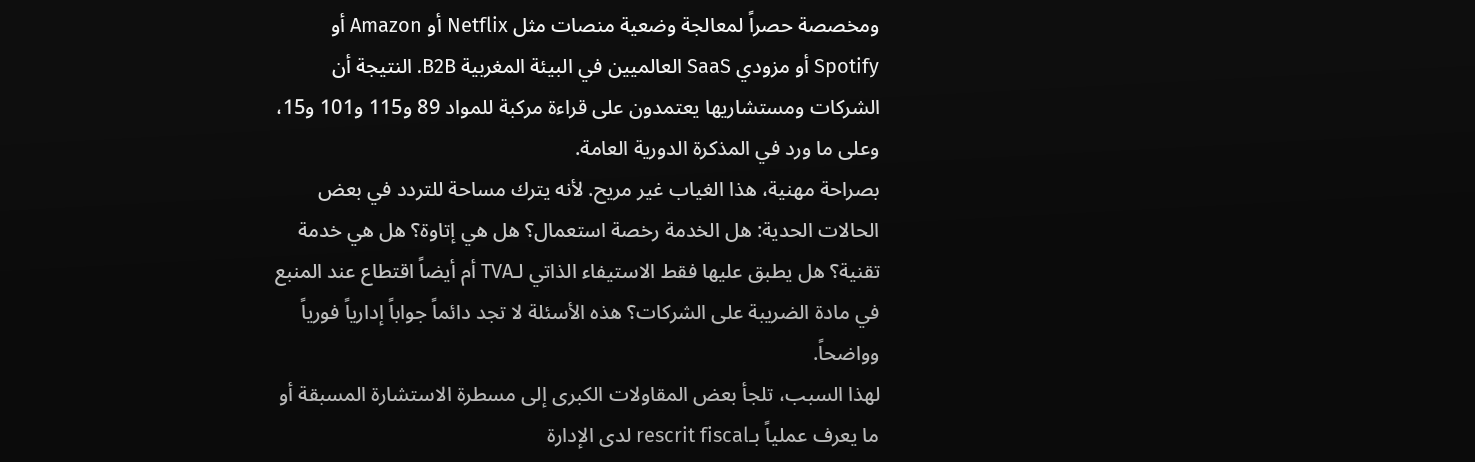ومخصصة حصراً لمعالجة وضعية منصات مثل Netflix أو Amazon أو Spotify أو مزودي SaaS العالميين في البيئة المغربية B2B. النتيجة أن الشركات ومستشاريها يعتمدون على قراءة مركبة للمواد 89 و115 و101 و15، وعلى ما ورد في المذكرة الدورية العامة.
بصراحة مهنية، هذا الغياب غير مريح. لأنه يترك مساحة للتردد في بعض الحالات الحدية: هل الخدمة رخصة استعمال؟ هل هي إتاوة؟ هل هي خدمة تقنية؟ هل يطبق عليها فقط الاستيفاء الذاتي لـTVA أم أيضاً اقتطاع عند المنبع في مادة الضريبة على الشركات؟ هذه الأسئلة لا تجد دائماً جواباً إدارياً فورياً وواضحاً.
لهذا السبب، تلجأ بعض المقاولات الكبرى إلى مسطرة الاستشارة المسبقة أو ما يعرف عملياً بـrescrit fiscal لدى الإدارة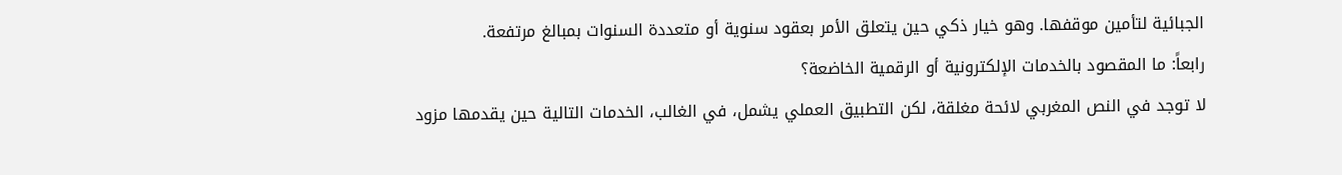الجبائية لتأمين موقفها. وهو خيار ذكي حين يتعلق الأمر بعقود سنوية أو متعددة السنوات بمبالغ مرتفعة.
رابعاً: ما المقصود بالخدمات الإلكترونية أو الرقمية الخاضعة؟
لا توجد في النص المغربي لائحة مغلقة، لكن التطبيق العملي يشمل، في الغالب، الخدمات التالية حين يقدمها مزود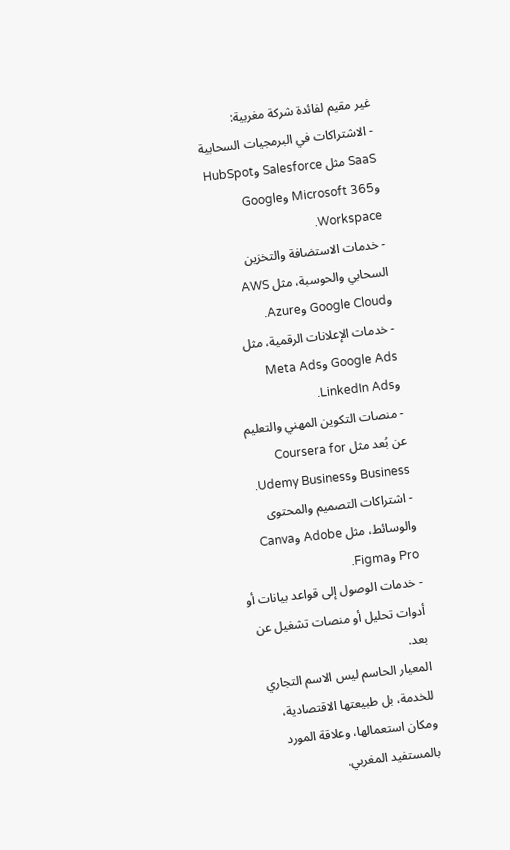غير مقيم لفائدة شركة مغربية:
- الاشتراكات في البرمجيات السحابية SaaS مثل Salesforce وHubSpot وMicrosoft 365 وGoogle Workspace.
- خدمات الاستضافة والتخزين السحابي والحوسبة، مثل AWS وGoogle Cloud وAzure.
- خدمات الإعلانات الرقمية، مثل Google Ads وMeta Ads وLinkedIn Ads.
- منصات التكوين المهني والتعليم عن بُعد مثل Coursera for Business وUdemy Business.
- اشتراكات التصميم والمحتوى والوسائط، مثل Adobe وCanva Pro وFigma.
- خدمات الوصول إلى قواعد بيانات أو أدوات تحليل أو منصات تشغيل عن بعد.
المعيار الحاسم ليس الاسم التجاري للخدمة، بل طبيعتها الاقتصادية، ومكان استعمالها، وعلاقة المورد بالمستفيد المغربي.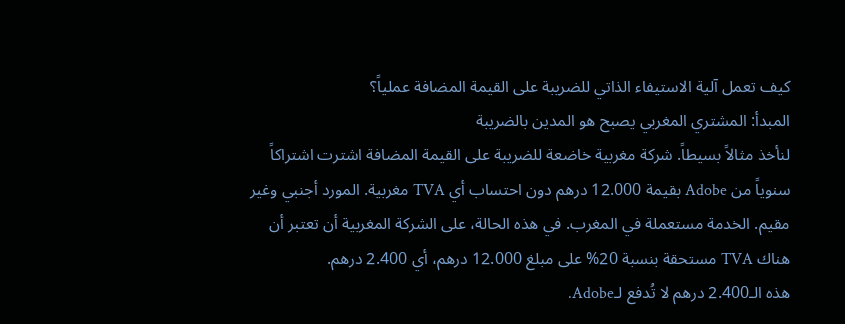كيف تعمل آلية الاستيفاء الذاتي للضريبة على القيمة المضافة عملياً؟
المبدأ: المشتري المغربي يصبح هو المدين بالضريبة
لنأخذ مثالاً بسيطاً. شركة مغربية خاضعة للضريبة على القيمة المضافة اشترت اشتراكاً سنوياً من Adobe بقيمة 12.000 درهم دون احتساب أي TVA مغربية. المورد أجنبي وغير مقيم. الخدمة مستعملة في المغرب. في هذه الحالة، على الشركة المغربية أن تعتبر أن هناك TVA مستحقة بنسبة 20% على مبلغ 12.000 درهم، أي 2.400 درهم.
هذه الـ2.400 درهم لا تُدفع لـAdobe.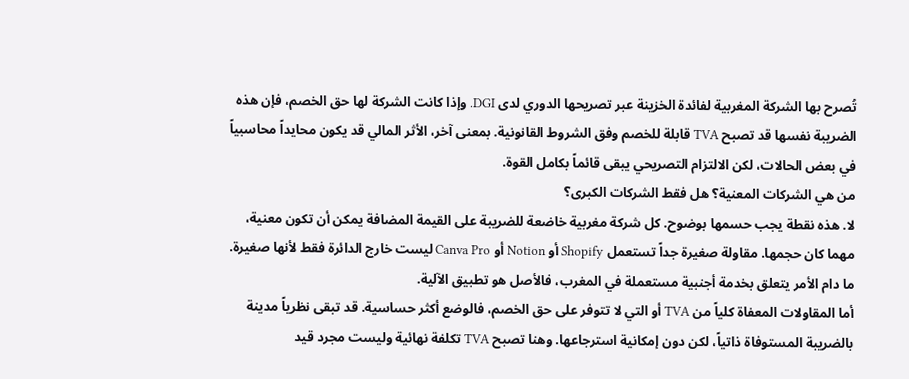تُصرح بها الشركة المغربية لفائدة الخزينة عبر تصريحها الدوري لدى DGI. وإذا كانت الشركة لها حق الخصم، فإن هذه الضريبة نفسها قد تصبح TVA قابلة للخصم وفق الشروط القانونية. بمعنى آخر، الأثر المالي قد يكون محايداً محاسبياً في بعض الحالات، لكن الالتزام التصريحي يبقى قائماً بكامل القوة.
من هي الشركات المعنية؟ هل فقط الشركات الكبرى؟
لا. هذه نقطة يجب حسمها بوضوح. كل شركة مغربية خاضعة للضريبة على القيمة المضافة يمكن أن تكون معنية، مهما كان حجمها. مقاولة صغيرة جداً تستعمل Shopify أو Notion أو Canva Pro ليست خارج الدائرة فقط لأنها صغيرة. ما دام الأمر يتعلق بخدمة أجنبية مستعملة في المغرب، فالأصل هو تطبيق الآلية.
أما المقاولات المعفاة كلياً من TVA أو التي لا تتوفر على حق الخصم، فالوضع أكثر حساسية. قد تبقى نظرياً مدينة بالضريبة المستوفاة ذاتياً، لكن دون إمكانية استرجاعها. وهنا تصبح TVA تكلفة نهائية وليست مجرد قيد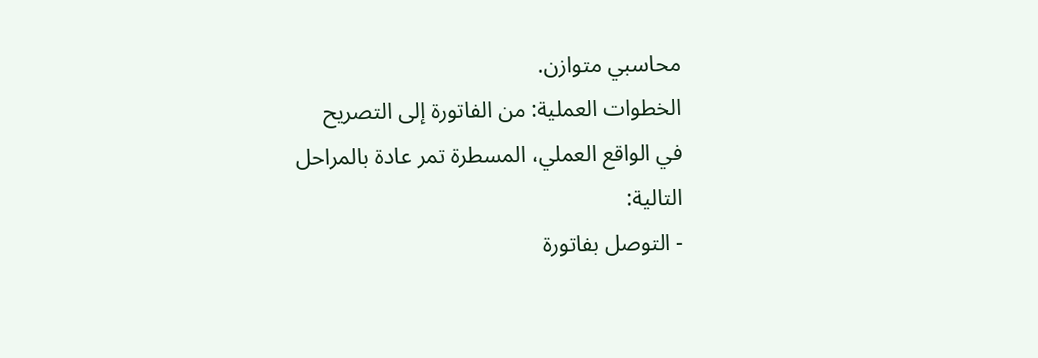محاسبي متوازن.
الخطوات العملية: من الفاتورة إلى التصريح
في الواقع العملي، المسطرة تمر عادة بالمراحل التالية:
- التوصل بفاتورة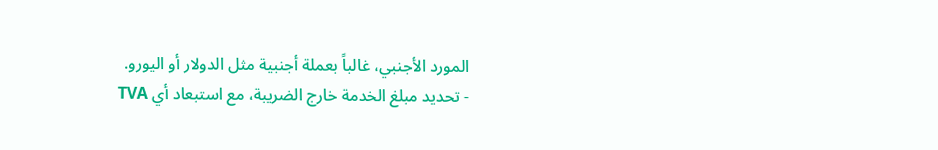المورد الأجنبي، غالباً بعملة أجنبية مثل الدولار أو اليورو.
- تحديد مبلغ الخدمة خارج الضريبة، مع استبعاد أي TVA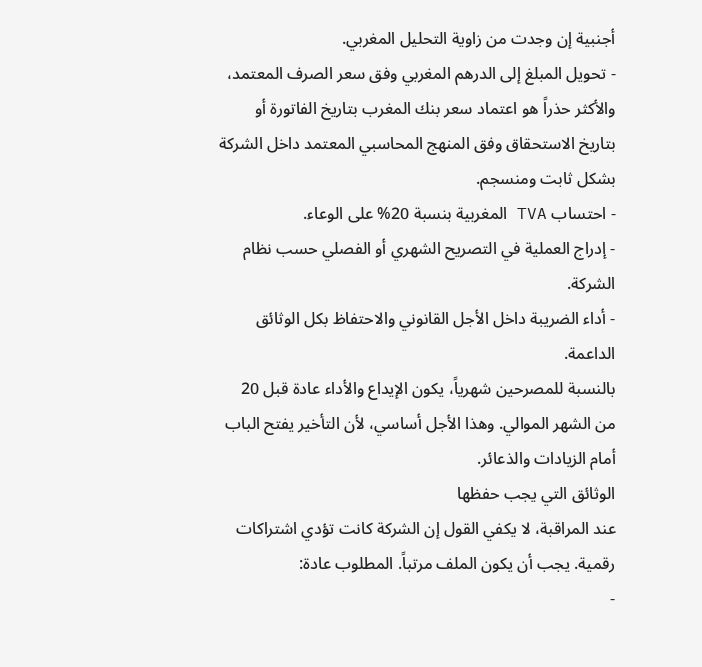أجنبية إن وجدت من زاوية التحليل المغربي.
- تحويل المبلغ إلى الدرهم المغربي وفق سعر الصرف المعتمد، والأكثر حذراً هو اعتماد سعر بنك المغرب بتاريخ الفاتورة أو بتاريخ الاستحقاق وفق المنهج المحاسبي المعتمد داخل الشركة بشكل ثابت ومنسجم.
- احتساب TVA المغربية بنسبة 20% على الوعاء.
- إدراج العملية في التصريح الشهري أو الفصلي حسب نظام الشركة.
- أداء الضريبة داخل الأجل القانوني والاحتفاظ بكل الوثائق الداعمة.
بالنسبة للمصرحين شهرياً، يكون الإيداع والأداء عادة قبل 20 من الشهر الموالي. وهذا الأجل أساسي، لأن التأخير يفتح الباب أمام الزيادات والذعائر.
الوثائق التي يجب حفظها
عند المراقبة، لا يكفي القول إن الشركة كانت تؤدي اشتراكات رقمية. يجب أن يكون الملف مرتباً. المطلوب عادة:
-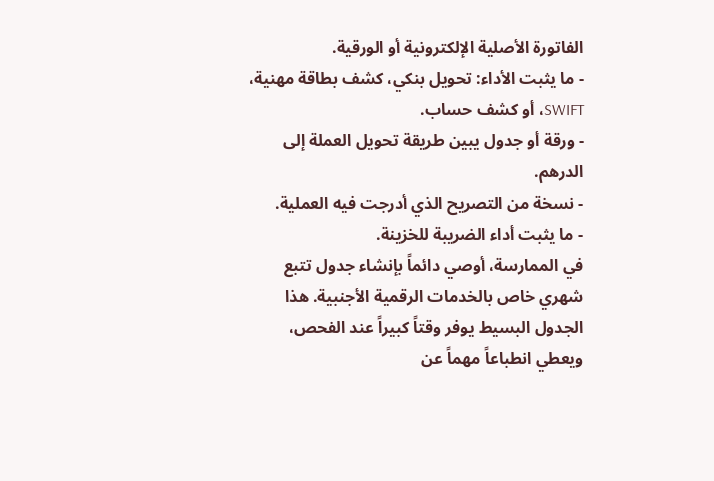الفاتورة الأصلية الإلكترونية أو الورقية.
- ما يثبت الأداء: تحويل بنكي، كشف بطاقة مهنية، SWIFT، أو كشف حساب.
- ورقة أو جدول يبين طريقة تحويل العملة إلى الدرهم.
- نسخة من التصريح الذي أدرجت فيه العملية.
- ما يثبت أداء الضريبة للخزينة.
في الممارسة، أوصي دائماً بإنشاء جدول تتبع شهري خاص بالخدمات الرقمية الأجنبية. هذا الجدول البسيط يوفر وقتاً كبيراً عند الفحص، ويعطي انطباعاً مهماً عن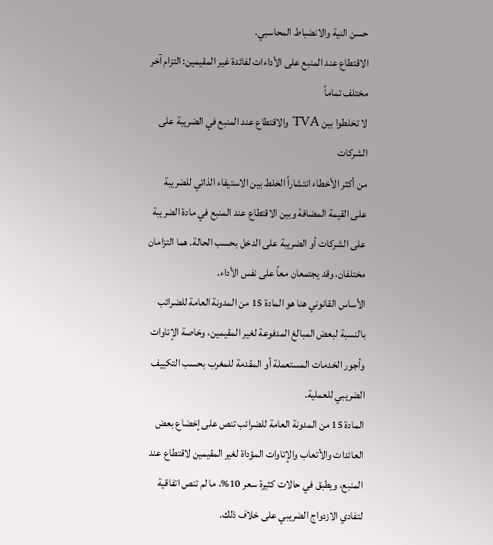حسن النية والانضباط المحاسبي.
الاقتطاع عند المنبع على الأداءات لفائدة غير المقيمين: التزام آخر مختلف تماماً
لا تخلطوا بين TVA والاقتطاع عند المنبع في الضريبة على الشركات
من أكثر الأخطاء انتشاراً الخلط بين الاستيفاء الذاتي للضريبة على القيمة المضافة وبين الاقتطاع عند المنبع في مادة الضريبة على الشركات أو الضريبة على الدخل بحسب الحالة. هما التزامان مختلفان، وقد يجتمعان معاً على نفس الأداء.
الأساس القانوني هنا هو المادة 15 من المدونة العامة للضرائب بالنسبة لبعض المبالغ المدفوعة لغير المقيمين، وخاصة الإتاوات وأجور الخدمات المستعملة أو المقدمة للمغرب بحسب التكييف الضريبي للعملية.
المادة 15 من المدونة العامة للضرائب تنص على إخضاع بعض العائدات والأتعاب والإتاوات المؤداة لغير المقيمين لاقتطاع عند المنبع، ويطبق في حالات كثيرة سعر 10%، ما لم تنص اتفاقية لتفادي الازدواج الضريبي على خلاف ذلك.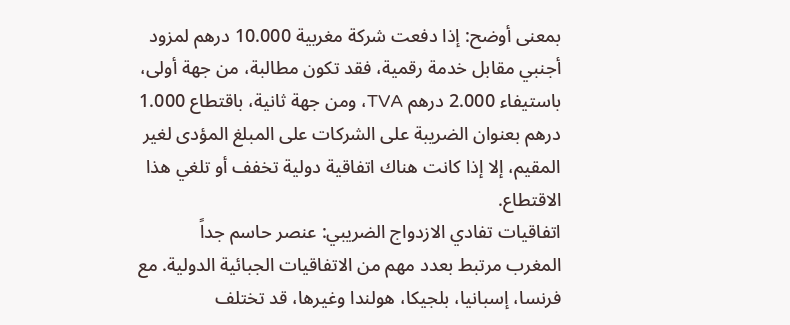بمعنى أوضح: إذا دفعت شركة مغربية 10.000 درهم لمزود أجنبي مقابل خدمة رقمية، فقد تكون مطالبة، من جهة أولى، باستيفاء 2.000 درهم TVA، ومن جهة ثانية، باقتطاع 1.000 درهم بعنوان الضريبة على الشركات على المبلغ المؤدى لغير المقيم، إلا إذا كانت هناك اتفاقية دولية تخفف أو تلغي هذا الاقتطاع.
اتفاقيات تفادي الازدواج الضريبي: عنصر حاسم جداً
المغرب مرتبط بعدد مهم من الاتفاقيات الجبائية الدولية. مع فرنسا، إسبانيا، بلجيكا، هولندا وغيرها، قد تختلف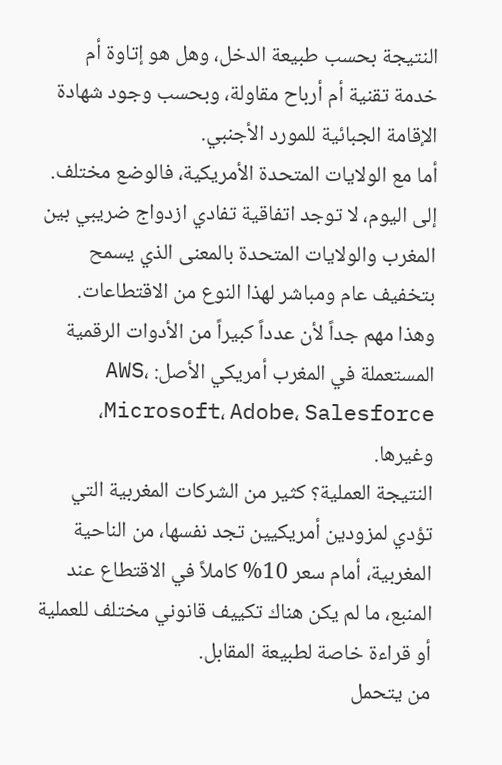النتيجة بحسب طبيعة الدخل، وهل هو إتاوة أم خدمة تقنية أم أرباح مقاولة، وبحسب وجود شهادة الإقامة الجبائية للمورد الأجنبي.
أما مع الولايات المتحدة الأمريكية، فالوضع مختلف. إلى اليوم، لا توجد اتفاقية تفادي ازدواج ضريبي بين المغرب والولايات المتحدة بالمعنى الذي يسمح بتخفيف عام ومباشر لهذا النوع من الاقتطاعات. وهذا مهم جداً لأن عدداً كبيراً من الأدوات الرقمية المستعملة في المغرب أمريكي الأصل: AWS، Microsoft، Adobe، Salesforce، وغيرها.
النتيجة العملية؟ كثير من الشركات المغربية التي تؤدي لمزودين أمريكيين تجد نفسها، من الناحية المغربية، أمام سعر 10% كاملاً في الاقتطاع عند المنبع، ما لم يكن هناك تكييف قانوني مختلف للعملية أو قراءة خاصة لطبيعة المقابل.
من يتحمل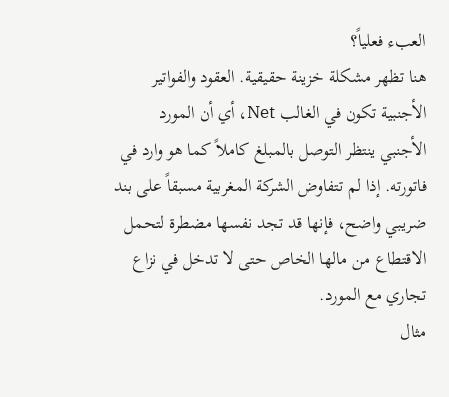العبء فعلياً؟
هنا تظهر مشكلة خزينة حقيقية. العقود والفواتير الأجنبية تكون في الغالب Net، أي أن المورد الأجنبي ينتظر التوصل بالمبلغ كاملاً كما هو وارد في فاتورته. إذا لم تتفاوض الشركة المغربية مسبقاً على بند ضريبي واضح، فإنها قد تجد نفسها مضطرة لتحمل الاقتطاع من مالها الخاص حتى لا تدخل في نزاع تجاري مع المورد.
مثال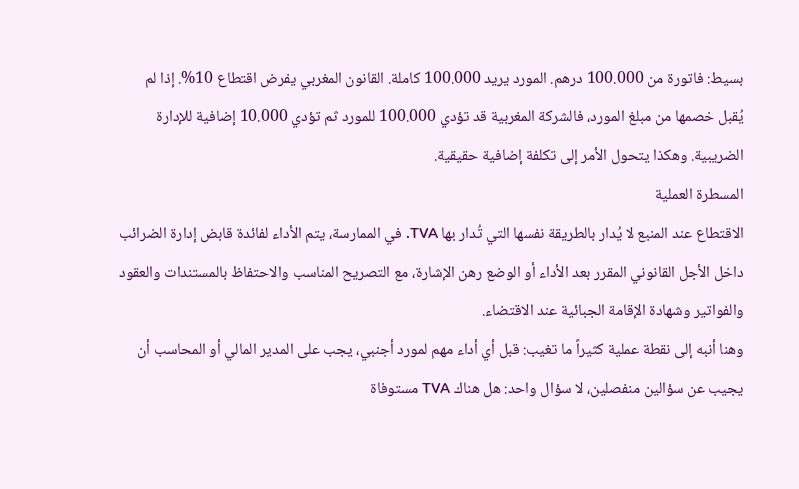بسيط: فاتورة من 100.000 درهم. المورد يريد 100.000 كاملة. القانون المغربي يفرض اقتطاع 10%. إذا لم يُقبل خصمها من مبلغ المورد، فالشركة المغربية قد تؤدي 100.000 للمورد ثم تؤدي 10.000 إضافية للإدارة الضريبية. وهكذا يتحول الأمر إلى تكلفة إضافية حقيقية.
المسطرة العملية
الاقتطاع عند المنبع لا يُدار بالطريقة نفسها التي تُدار بها TVA. في الممارسة، يتم الأداء لفائدة قابض إدارة الضرائب داخل الأجل القانوني المقرر بعد الأداء أو الوضع رهن الإشارة، مع التصريح المناسب والاحتفاظ بالمستندات والعقود والفواتير وشهادة الإقامة الجبائية عند الاقتضاء.
وهنا أنبه إلى نقطة عملية كثيراً ما تغيب: قبل أي أداء مهم لمورد أجنبي، يجب على المدير المالي أو المحاسب أن يجيب عن سؤالين منفصلين، لا سؤال واحد: هل هناك TVA مستوفاة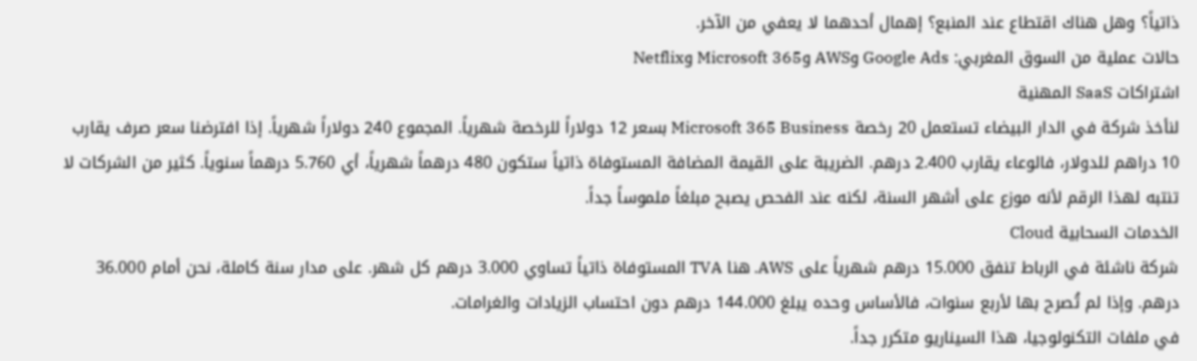ذاتياً؟ وهل هناك اقتطاع عند المنبع؟ إهمال أحدهما لا يعفي من الآخر.
حالات عملية من السوق المغربي: Google Ads وAWS وMicrosoft 365 وNetflix
اشتراكات SaaS المهنية
لنأخذ شركة في الدار البيضاء تستعمل 20 رخصة Microsoft 365 Business بسعر 12 دولاراً للرخصة شهرياً. المجموع 240 دولاراً شهرياً. إذا افترضنا سعر صرف يقارب 10 دراهم للدولار، فالوعاء يقارب 2.400 درهم. الضريبة على القيمة المضافة المستوفاة ذاتياً ستكون 480 درهماً شهرياً، أي 5.760 درهماً سنوياً. كثير من الشركات لا تنتبه لهذا الرقم لأنه موزع على أشهر السنة، لكنه عند الفحص يصبح مبلغاً ملموساً جداً.
الخدمات السحابية Cloud
شركة ناشئة في الرباط تنفق 15.000 درهم شهرياً على AWS. هنا TVA المستوفاة ذاتياً تساوي 3.000 درهم كل شهر. على مدار سنة كاملة، نحن أمام 36.000 درهم. وإذا لم تُصرح بها لأربع سنوات، فالأساس وحده يبلغ 144.000 درهم دون احتساب الزيادات والغرامات.
في ملفات التكنولوجيا، هذا السيناريو متكرر جداً.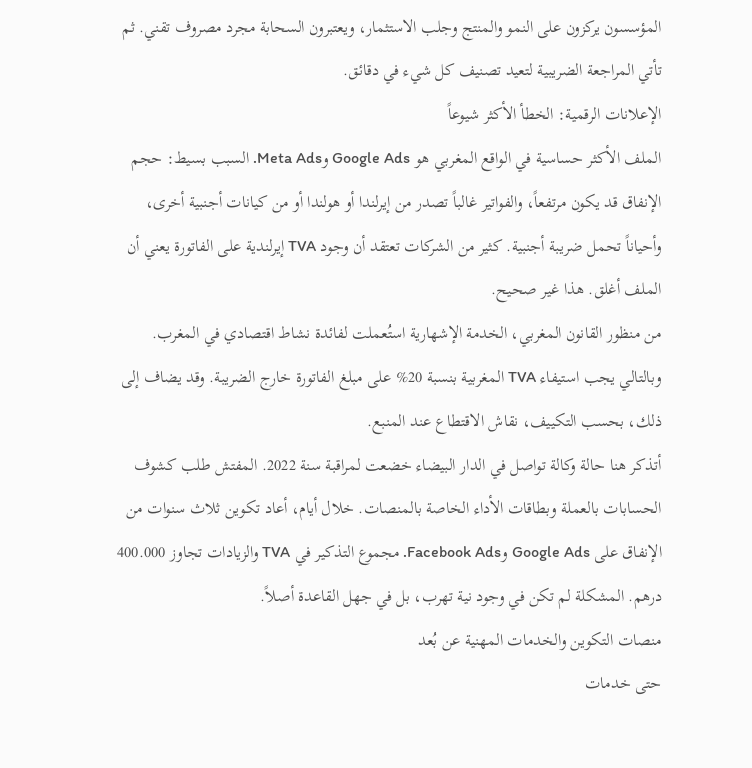المؤسسون يركزون على النمو والمنتج وجلب الاستثمار، ويعتبرون السحابة مجرد مصروف تقني. ثم تأتي المراجعة الضريبية لتعيد تصنيف كل شيء في دقائق.
الإعلانات الرقمية: الخطأ الأكثر شيوعاً
الملف الأكثر حساسية في الواقع المغربي هو Google Ads وMeta Ads. السبب بسيط: حجم الإنفاق قد يكون مرتفعاً، والفواتير غالباً تصدر من إيرلندا أو هولندا أو من كيانات أجنبية أخرى، وأحياناً تحمل ضريبة أجنبية. كثير من الشركات تعتقد أن وجود TVA إيرلندية على الفاتورة يعني أن الملف أغلق. هذا غير صحيح.
من منظور القانون المغربي، الخدمة الإشهارية استُعملت لفائدة نشاط اقتصادي في المغرب. وبالتالي يجب استيفاء TVA المغربية بنسبة 20% على مبلغ الفاتورة خارج الضريبة. وقد يضاف إلى ذلك، بحسب التكييف، نقاش الاقتطاع عند المنبع.
أتذكر هنا حالة وكالة تواصل في الدار البيضاء خضعت لمراقبة سنة 2022. المفتش طلب كشوف الحسابات بالعملة وبطاقات الأداء الخاصة بالمنصات. خلال أيام، أعاد تكوين ثلاث سنوات من الإنفاق على Google Ads وFacebook Ads. مجموع التذكير في TVA والزيادات تجاوز 400.000 درهم. المشكلة لم تكن في وجود نية تهرب، بل في جهل القاعدة أصلاً.
منصات التكوين والخدمات المهنية عن بُعد
حتى خدمات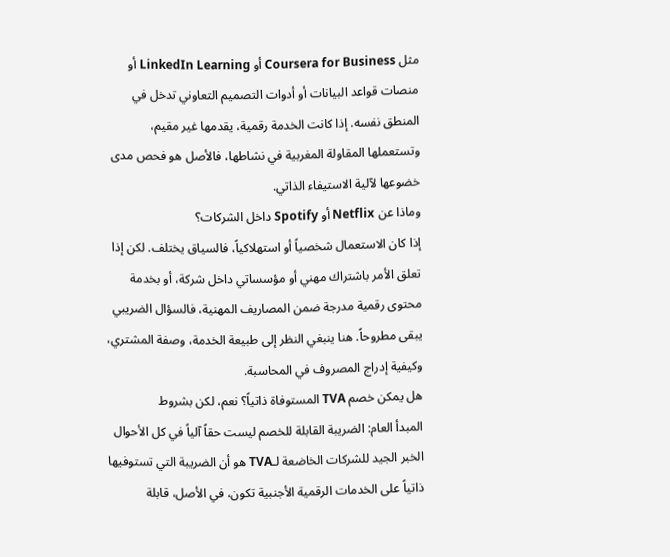مثل Coursera for Business أو LinkedIn Learning أو منصات قواعد البيانات أو أدوات التصميم التعاوني تدخل في المنطق نفسه. إذا كانت الخدمة رقمية، يقدمها غير مقيم، وتستعملها المقاولة المغربية في نشاطها، فالأصل هو فحص مدى خضوعها لآلية الاستيفاء الذاتي.
وماذا عن Netflix أو Spotify داخل الشركات؟
إذا كان الاستعمال شخصياً أو استهلاكياً، فالسياق يختلف. لكن إذا تعلق الأمر باشتراك مهني أو مؤسساتي داخل شركة، أو بخدمة محتوى رقمية مدرجة ضمن المصاريف المهنية، فالسؤال الضريبي يبقى مطروحاً. هنا ينبغي النظر إلى طبيعة الخدمة، وصفة المشتري، وكيفية إدراج المصروف في المحاسبة.
هل يمكن خصم TVA المستوفاة ذاتياً؟ نعم، لكن بشروط
المبدأ العام: الضريبة القابلة للخصم ليست حقاً آلياً في كل الأحوال
الخبر الجيد للشركات الخاضعة لـTVA هو أن الضريبة التي تستوفيها ذاتياً على الخدمات الرقمية الأجنبية تكون، في الأصل، قابلة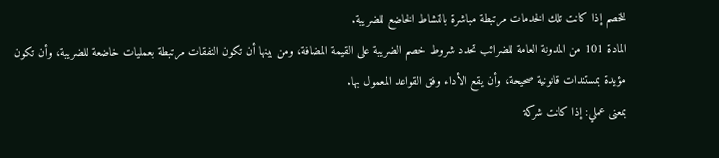للخصم إذا كانت تلك الخدمات مرتبطة مباشرة بالنشاط الخاضع للضريبة.
المادة 101 من المدونة العامة للضرائب تحدد شروط خصم الضريبة على القيمة المضافة، ومن بينها أن تكون النفقات مرتبطة بعمليات خاضعة للضريبة، وأن تكون مؤيدة بمستندات قانونية صحيحة، وأن يقع الأداء وفق القواعد المعمول بها.
بمعنى عملي: إذا كانت شركة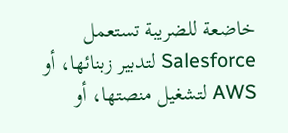خاضعة للضريبة تستعمل Salesforce لتدبير زبنائها، أو AWS لتشغيل منصتها، أو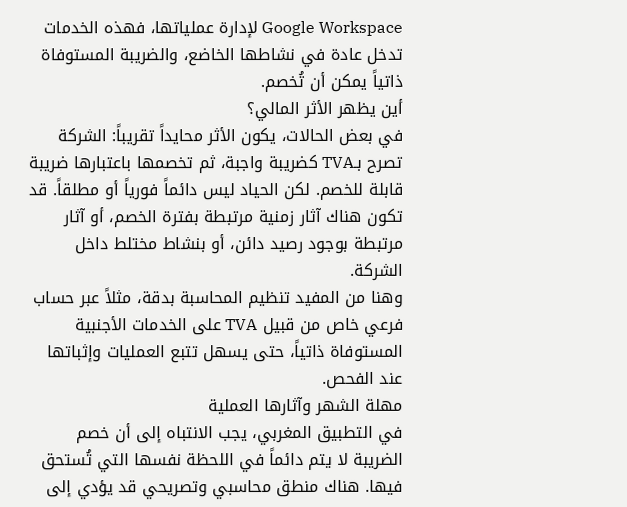Google Workspace لإدارة عملياتها، فهذه الخدمات تدخل عادة في نشاطها الخاضع، والضريبة المستوفاة ذاتياً يمكن أن تُخصم.
أين يظهر الأثر المالي؟
في بعض الحالات، يكون الأثر محايداً تقريباً: الشركة تصرح بـTVA كضريبة واجبة، ثم تخصمها باعتبارها ضريبة قابلة للخصم. لكن الحياد ليس دائماً فورياً أو مطلقاً. قد تكون هناك آثار زمنية مرتبطة بفترة الخصم، أو آثار مرتبطة بوجود رصيد دائن، أو بنشاط مختلط داخل الشركة.
وهنا من المفيد تنظيم المحاسبة بدقة، مثلاً عبر حساب فرعي خاص من قبيل TVA على الخدمات الأجنبية المستوفاة ذاتياً، حتى يسهل تتبع العمليات وإثباتها عند الفحص.
مهلة الشهر وآثارها العملية
في التطبيق المغربي، يجب الانتباه إلى أن خصم الضريبة لا يتم دائماً في اللحظة نفسها التي تُستحق فيها. هناك منطق محاسبي وتصريحي قد يؤدي إلى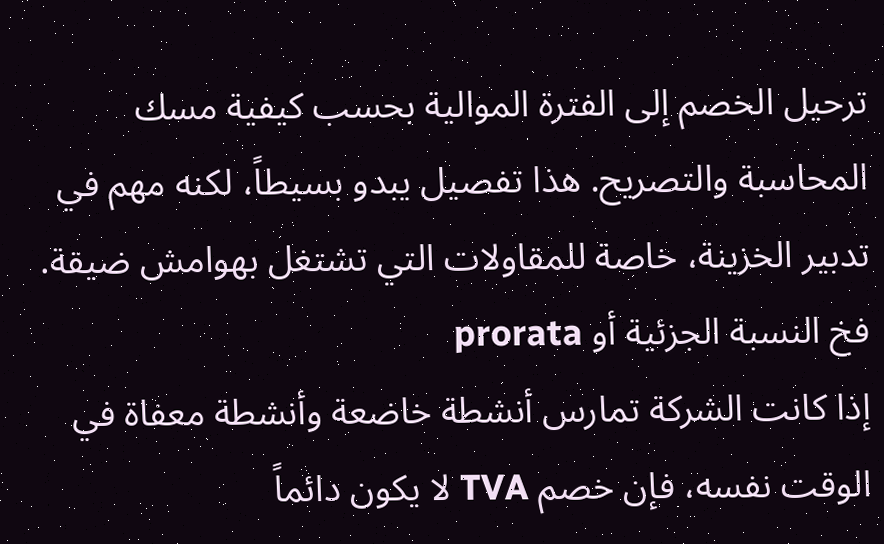ترحيل الخصم إلى الفترة الموالية بحسب كيفية مسك المحاسبة والتصريح. هذا تفصيل يبدو بسيطاً، لكنه مهم في تدبير الخزينة، خاصة للمقاولات التي تشتغل بهوامش ضيقة.
فخ النسبة الجزئية أو prorata
إذا كانت الشركة تمارس أنشطة خاضعة وأنشطة معفاة في الوقت نفسه، فإن خصم TVA لا يكون دائماً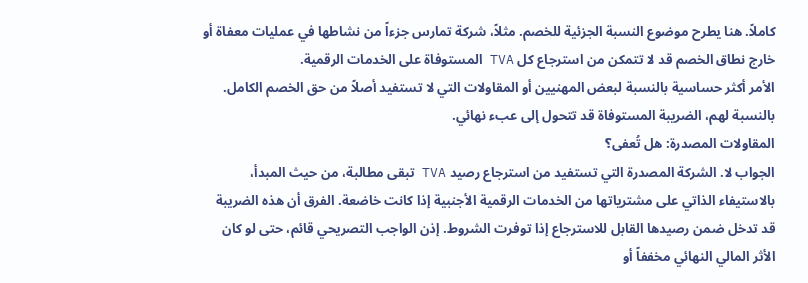كاملاً. هنا يطرح موضوع النسبة الجزئية للخصم. مثلاً، شركة تمارس جزءاً من نشاطها في عمليات معفاة أو خارج نطاق الخصم قد لا تتمكن من استرجاع كل TVA المستوفاة على الخدمات الرقمية.
الأمر أكثر حساسية بالنسبة لبعض المهنيين أو المقاولات التي لا تستفيد أصلاً من حق الخصم الكامل. بالنسبة لهم، الضريبة المستوفاة قد تتحول إلى عبء نهائي.
المقاولات المصدرة: هل تُعفى؟
الجواب لا. الشركة المصدرة التي تستفيد من استرجاع رصيد TVA تبقى مطالبة، من حيث المبدأ، بالاستيفاء الذاتي على مشترياتها من الخدمات الرقمية الأجنبية إذا كانت خاضعة. الفرق أن هذه الضريبة قد تدخل ضمن رصيدها القابل للاسترجاع إذا توفرت الشروط. إذن الواجب التصريحي قائم، حتى لو كان الأثر المالي النهائي مخففاً أو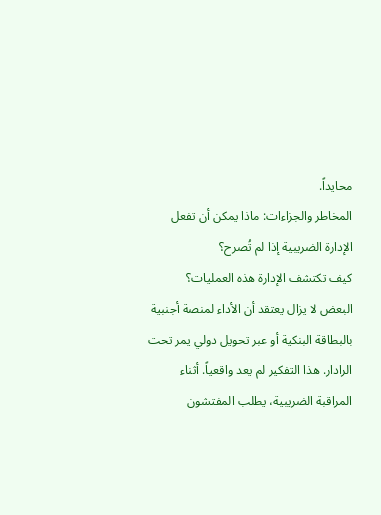محايداً.
المخاطر والجزاءات: ماذا يمكن أن تفعل الإدارة الضريبية إذا لم تُصرح؟
كيف تكتشف الإدارة هذه العمليات؟
البعض لا يزال يعتقد أن الأداء لمنصة أجنبية بالبطاقة البنكية أو عبر تحويل دولي يمر تحت الرادار. هذا التفكير لم يعد واقعياً. أثناء المراقبة الضريبية، يطلب المفتشون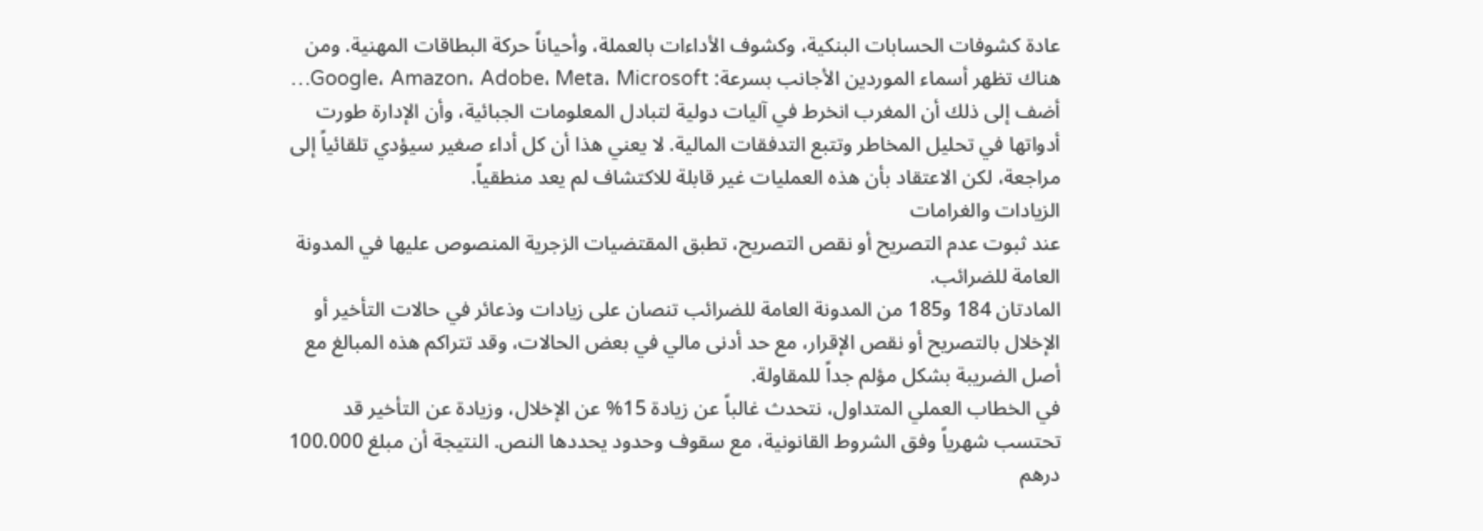عادة كشوفات الحسابات البنكية، وكشوف الأداءات بالعملة، وأحياناً حركة البطاقات المهنية. ومن هناك تظهر أسماء الموردين الأجانب بسرعة: Google، Amazon، Adobe، Meta، Microsoft…
أضف إلى ذلك أن المغرب انخرط في آليات دولية لتبادل المعلومات الجبائية، وأن الإدارة طورت أدواتها في تحليل المخاطر وتتبع التدفقات المالية. لا يعني هذا أن كل أداء صغير سيؤدي تلقائياً إلى مراجعة، لكن الاعتقاد بأن هذه العمليات غير قابلة للاكتشاف لم يعد منطقياً.
الزيادات والغرامات
عند ثبوت عدم التصريح أو نقص التصريح، تطبق المقتضيات الزجرية المنصوص عليها في المدونة العامة للضرائب.
المادتان 184 و185 من المدونة العامة للضرائب تنصان على زيادات وذعائر في حالات التأخير أو الإخلال بالتصريح أو نقص الإقرار، مع حد أدنى مالي في بعض الحالات، وقد تتراكم هذه المبالغ مع أصل الضريبة بشكل مؤلم جداً للمقاولة.
في الخطاب العملي المتداول، نتحدث غالباً عن زيادة 15% عن الإخلال، وزيادة عن التأخير قد تحتسب شهرياً وفق الشروط القانونية، مع سقوف وحدود يحددها النص. النتيجة أن مبلغ 100.000 درهم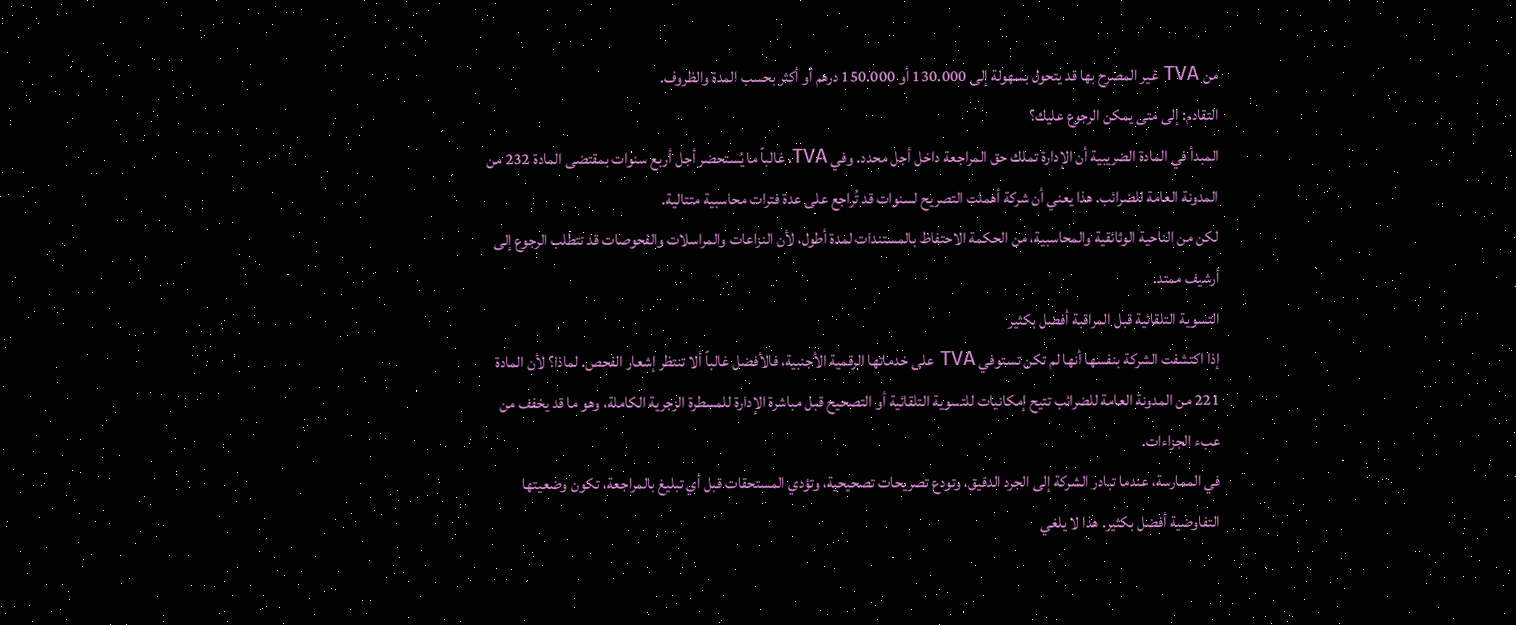من TVA غير المصرح بها قد يتحول بسهولة إلى 130.000 أو 150.000 درهم أو أكثر بحسب المدة والظروف.
التقادم: إلى متى يمكن الرجوع عليك؟
المبدأ في المادة الضريبية أن الإدارة تملك حق المراجعة داخل أجل محدد. وفي TVA، غالباً ما يُستحضر أجل أربع سنوات بمقتضى المادة 232 من المدونة العامة للضرائب. هذا يعني أن شركة أهملت التصريح لسنوات قد تُراجع على عدة فترات محاسبية متتالية.
لكن من الناحية الوثائقية والمحاسبية، من الحكمة الاحتفاظ بالمستندات لمدة أطول، لأن النزاعات والمراسلات والفحوصات قد تتطلب الرجوع إلى أرشيف ممتد.
التسوية التلقائية قبل المراقبة أفضل بكثير
إذا اكتشفت الشركة بنفسها أنها لم تكن تستوفي TVA على خدماتها الرقمية الأجنبية، فالأفضل غالباً ألا تنتظر إشعار الفحص. لماذا؟ لأن المادة 221 من المدونة العامة للضرائب تتيح إمكانيات للتسوية التلقائية أو التصحيح قبل مباشرة الإدارة للمسطرة الزجرية الكاملة، وهو ما قد يخفف من عبء الجزاءات.
في الممارسة، عندما تبادر الشركة إلى الجرد الدقيق، وتودع تصريحات تصحيحية، وتؤدي المستحقات قبل أي تبليغ بالمراجعة، تكون وضعيتها التفاوضية أفضل بكثير. هذا لا يلغي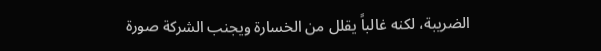الضريبة، لكنه غالباً يقلل من الخسارة ويجنب الشركة صورة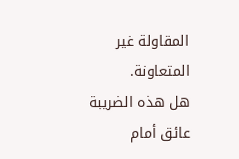المقاولة غير المتعاونة.
هل هذه الضريبة عائق أمام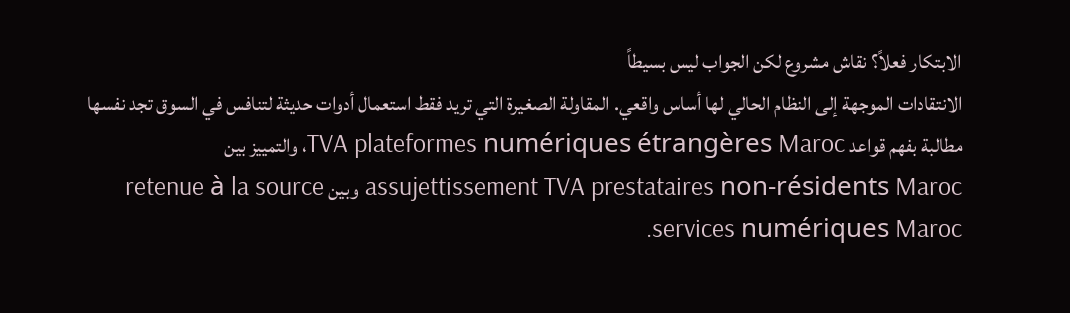الابتكار فعلاً؟ نقاش مشروع لكن الجواب ليس بسيطاً
الانتقادات الموجهة إلى النظام الحالي لها أساس واقعي. المقاولة الصغيرة التي تريد فقط استعمال أدوات حديثة لتنافس في السوق تجد نفسها مطالبة بفهم قواعد TVA plateformes numériques étrangères Maroc، والتمييز بين assujettissement TVA prestataires non-résidents Maroc وبين retenue à la source services numériques Maroc.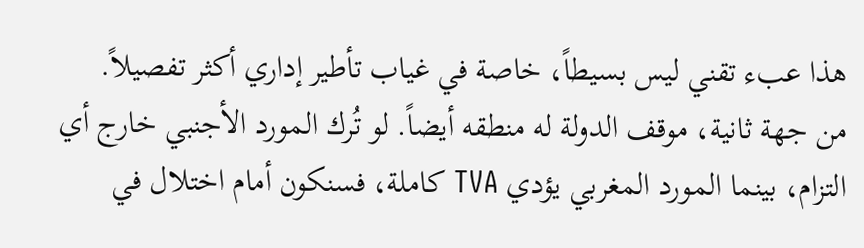هذا عبء تقني ليس بسيطاً، خاصة في غياب تأطير إداري أكثر تفصيلاً.
من جهة ثانية، موقف الدولة له منطقه أيضاً. لو تُرك المورد الأجنبي خارج أي التزام، بينما المورد المغربي يؤدي TVA كاملة، فسنكون أمام اختلال في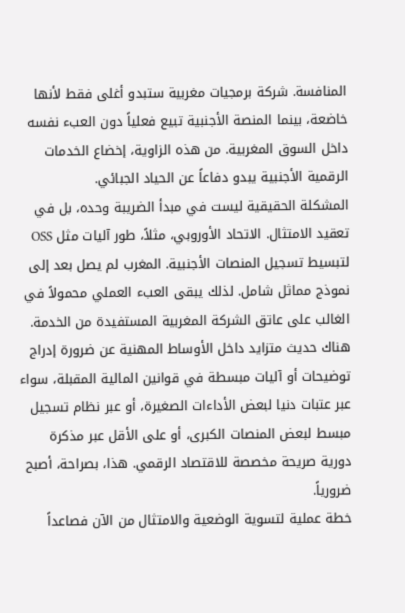المنافسة. شركة برمجيات مغربية ستبدو أغلى فقط لأنها خاضعة، بينما المنصة الأجنبية تبيع فعلياً دون العبء نفسه داخل السوق المغربية. من هذه الزاوية، إخضاع الخدمات الرقمية الأجنبية يبدو دفاعاً عن الحياد الجبائي.
المشكلة الحقيقية ليست في مبدأ الضريبة وحده، بل في تعقيد الامتثال. الاتحاد الأوروبي، مثلاً، طور آليات مثل OSS لتبسيط تسجيل المنصات الأجنبية. المغرب لم يصل بعد إلى نموذج مماثل شامل. لذلك يبقى العبء العملي محمولاً في الغالب على عاتق الشركة المغربية المستفيدة من الخدمة.
هناك حديث متزايد داخل الأوساط المهنية عن ضرورة إدراج توضيحات أو آليات مبسطة في قوانين المالية المقبلة، سواء عبر عتبات دنيا لبعض الأداءات الصغيرة، أو عبر نظام تسجيل مبسط لبعض المنصات الكبرى، أو على الأقل عبر مذكرة دورية صريحة مخصصة للاقتصاد الرقمي. هذا، بصراحة، أصبح ضرورياً.
خطة عملية لتسوية الوضعية والامتثال من الآن فصاعداً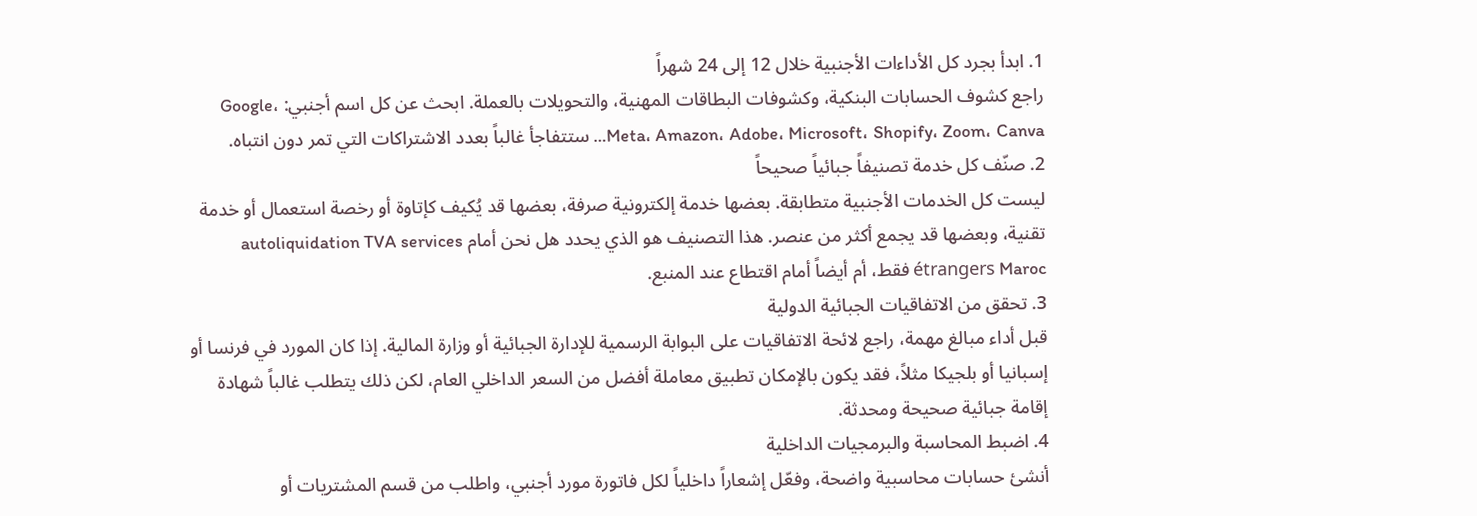1. ابدأ بجرد كل الأداءات الأجنبية خلال 12 إلى 24 شهراً
راجع كشوف الحسابات البنكية، وكشوفات البطاقات المهنية، والتحويلات بالعملة. ابحث عن كل اسم أجنبي: Google، Meta، Amazon، Adobe، Microsoft، Shopify، Zoom، Canva… ستتفاجأ غالباً بعدد الاشتراكات التي تمر دون انتباه.
2. صنّف كل خدمة تصنيفاً جبائياً صحيحاً
ليست كل الخدمات الأجنبية متطابقة. بعضها خدمة إلكترونية صرفة، بعضها قد يُكيف كإتاوة أو رخصة استعمال أو خدمة تقنية، وبعضها قد يجمع أكثر من عنصر. هذا التصنيف هو الذي يحدد هل نحن أمام autoliquidation TVA services étrangers Maroc فقط، أم أيضاً أمام اقتطاع عند المنبع.
3. تحقق من الاتفاقيات الجبائية الدولية
قبل أداء مبالغ مهمة، راجع لائحة الاتفاقيات على البوابة الرسمية للإدارة الجبائية أو وزارة المالية. إذا كان المورد في فرنسا أو إسبانيا أو بلجيكا مثلاً، فقد يكون بالإمكان تطبيق معاملة أفضل من السعر الداخلي العام، لكن ذلك يتطلب غالباً شهادة إقامة جبائية صحيحة ومحدثة.
4. اضبط المحاسبة والبرمجيات الداخلية
أنشئ حسابات محاسبية واضحة، وفعّل إشعاراً داخلياً لكل فاتورة مورد أجنبي، واطلب من قسم المشتريات أو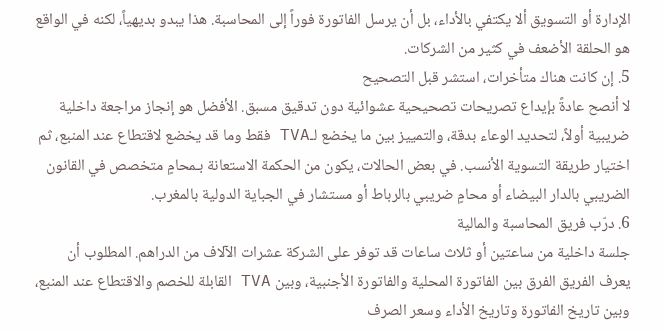الإدارة أو التسويق ألا يكتفي بالأداء، بل أن يرسل الفاتورة فوراً إلى المحاسبة. هذا يبدو بديهياً، لكنه في الواقع هو الحلقة الأضعف في كثير من الشركات.
5. إن كانت هناك متأخرات، استشر قبل التصحيح
لا أنصح عادةً بإيداع تصريحات تصحيحية عشوائية دون تدقيق مسبق. الأفضل هو إنجاز مراجعة داخلية ضريبية أولاً، لتحديد الوعاء بدقة، والتمييز بين ما يخضع لـTVA فقط وما قد يخضع لاقتطاع عند المنبع، ثم اختيار طريقة التسوية الأنسب. في بعض الحالات، يكون من الحكمة الاستعانة بـمحامٍ متخصص في القانون الضريبي بالدار البيضاء أو محامٍ ضريبي بالرباط أو مستشار في الجباية الدولية بالمغرب.
6. درّب فريق المحاسبة والمالية
جلسة داخلية من ساعتين أو ثلاث ساعات قد توفر على الشركة عشرات الآلاف من الدراهم. المطلوب أن يعرف الفريق الفرق بين الفاتورة المحلية والفاتورة الأجنبية، وبين TVA القابلة للخصم والاقتطاع عند المنبع، وبين تاريخ الفاتورة وتاريخ الأداء وسعر الصرف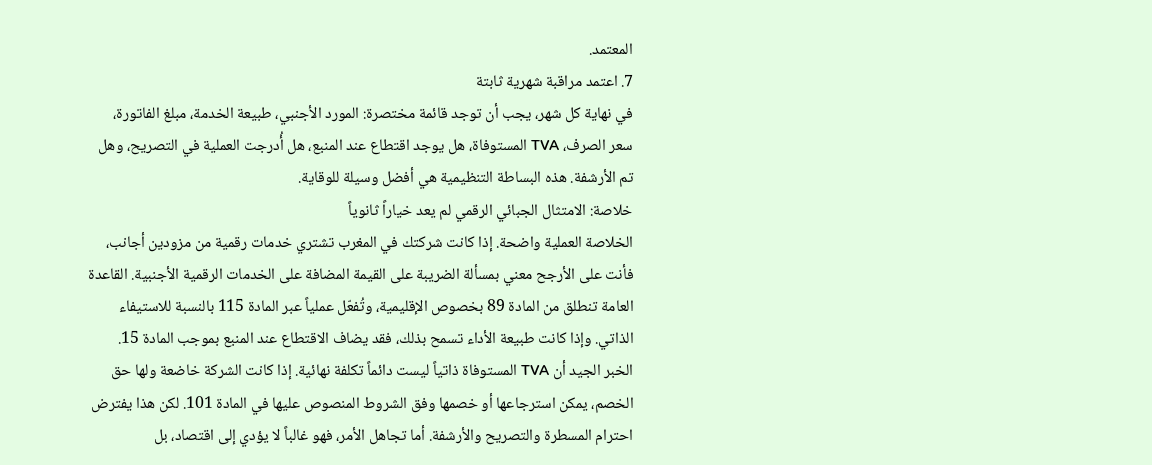المعتمد.
7. اعتمد مراقبة شهرية ثابتة
في نهاية كل شهر، يجب أن توجد قائمة مختصرة: المورد الأجنبي، طبيعة الخدمة، مبلغ الفاتورة، سعر الصرف، TVA المستوفاة، هل يوجد اقتطاع عند المنبع، هل أُدرجت العملية في التصريح، وهل تم الأرشفة. هذه البساطة التنظيمية هي أفضل وسيلة للوقاية.
خلاصة: الامتثال الجبائي الرقمي لم يعد خياراً ثانوياً
الخلاصة العملية واضحة. إذا كانت شركتك في المغرب تشتري خدمات رقمية من مزودين أجانب، فأنت على الأرجح معني بمسألة الضريبة على القيمة المضافة على الخدمات الرقمية الأجنبية. القاعدة العامة تنطلق من المادة 89 بخصوص الإقليمية، وتُفعّل عملياً عبر المادة 115 بالنسبة للاستيفاء الذاتي. وإذا كانت طبيعة الأداء تسمح بذلك، فقد يضاف الاقتطاع عند المنبع بموجب المادة 15.
الخبر الجيد أن TVA المستوفاة ذاتياً ليست دائماً تكلفة نهائية. إذا كانت الشركة خاضعة ولها حق الخصم، يمكن استرجاعها أو خصمها وفق الشروط المنصوص عليها في المادة 101. لكن هذا يفترض احترام المسطرة والتصريح والأرشفة. أما تجاهل الأمر، فهو غالباً لا يؤدي إلى اقتصاد، بل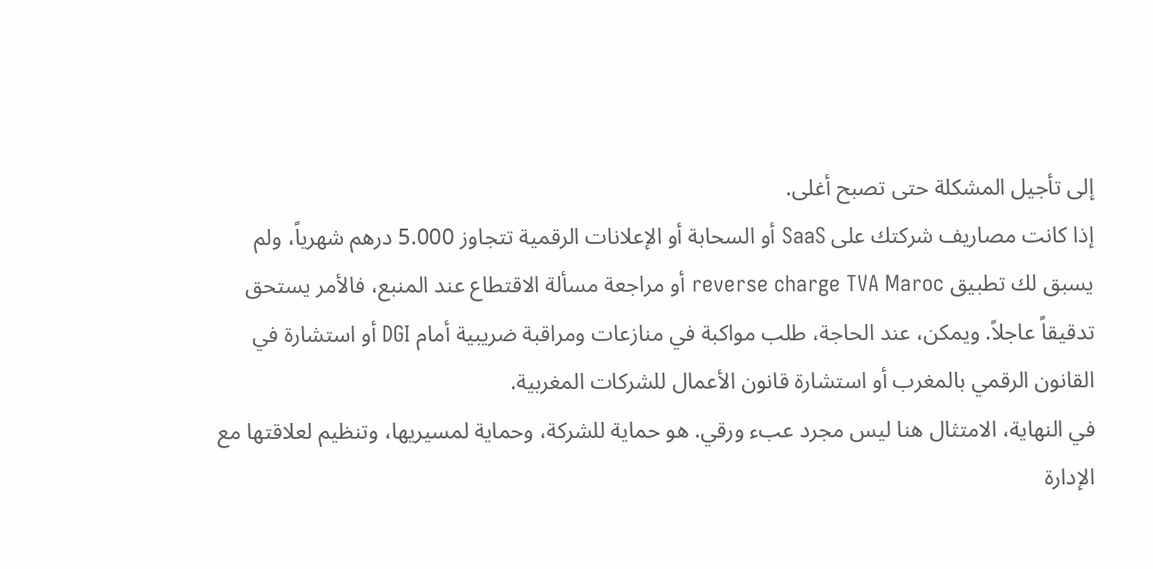إلى تأجيل المشكلة حتى تصبح أغلى.
إذا كانت مصاريف شركتك على SaaS أو السحابة أو الإعلانات الرقمية تتجاوز 5.000 درهم شهرياً، ولم يسبق لك تطبيق reverse charge TVA Maroc أو مراجعة مسألة الاقتطاع عند المنبع، فالأمر يستحق تدقيقاً عاجلاً. ويمكن، عند الحاجة، طلب مواكبة في منازعات ومراقبة ضريبية أمام DGI أو استشارة في القانون الرقمي بالمغرب أو استشارة قانون الأعمال للشركات المغربية.
في النهاية، الامتثال هنا ليس مجرد عبء ورقي. هو حماية للشركة، وحماية لمسيريها، وتنظيم لعلاقتها مع الإدارة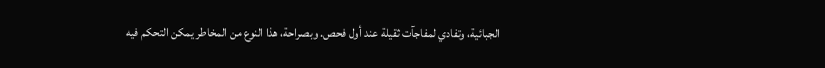الجبائية، وتفادي لمفاجآت ثقيلة عند أول فحص. وبصراحة، هذا النوع من المخاطر يمكن التحكم فيه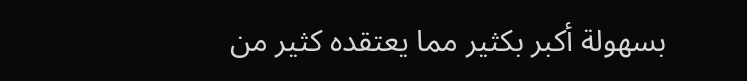بسهولة أكبر بكثير مما يعتقده كثير من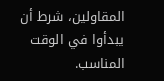المقاولين، شرط أن يبدأوا في الوقت المناسب.